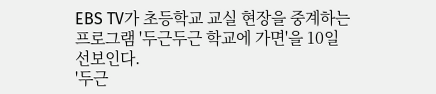EBS TV가 초등학교 교실 현장을 중계하는 프로그램 '두근두근 학교에 가면'을 10일 선보인다.
'두근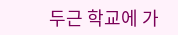두근 학교에 가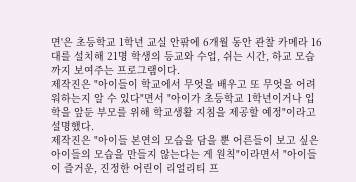면'은 초등학교 1학년 교실 안팎에 6개월 동안 관찰 카메라 16대를 설치해 21명 학생의 등교와 수업, 쉬는 시간, 하교 모습까지 보여주는 프로그램이다.
제작진은 "아이들이 학교에서 무엇을 배우고 또 무엇을 어려워하는지 알 수 있다"면서 "아이가 초등학교 1학년이거나 입학을 앞둔 부모를 위해 학교생활 지침을 제공할 예정"이라고 설명했다.
제작진은 "아이들 본연의 모습을 담을 뿐 어른들이 보고 싶은 아이들의 모습을 만들지 않는다는 게 원칙"이라면서 "아이들이 즐거운, 진정한 어린이 리얼리티 프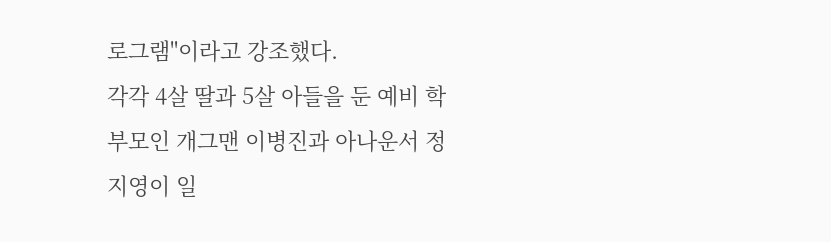로그램"이라고 강조했다.
각각 4살 딸과 5살 아들을 둔 예비 학부모인 개그맨 이병진과 아나운서 정지영이 일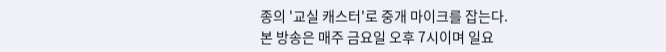종의 '교실 캐스터'로 중개 마이크를 잡는다.
본 방송은 매주 금요일 오후 7시이며 일요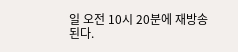일 오전 10시 20분에 재방송된다.